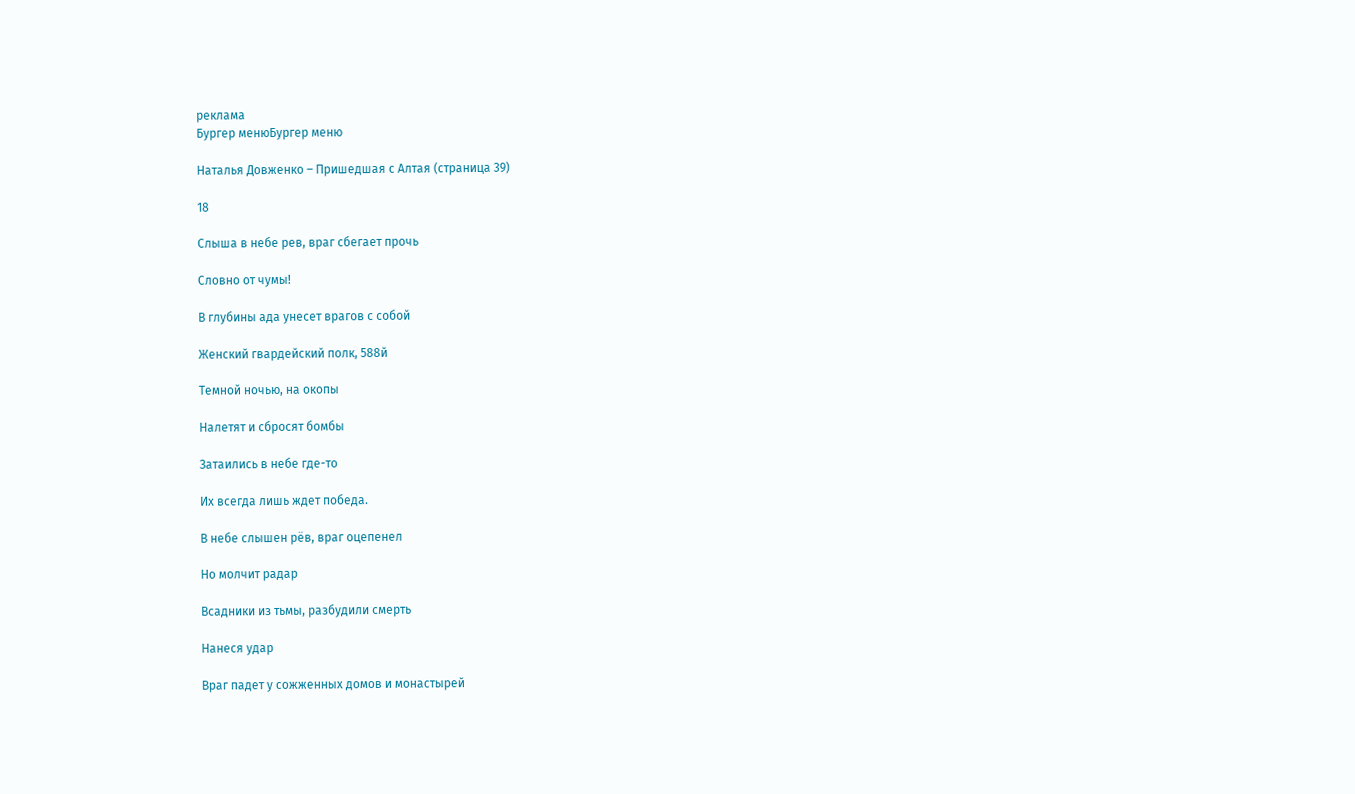реклама
Бургер менюБургер меню

Наталья Довженко – Пришедшая с Алтая (страница 39)

18

Слыша в небе рев, враг сбегает прочь

Словно от чумы!

В глубины ада унесет врагов с собой

Женский гвардейский полк, 588й

Темной ночью, на окопы

Налетят и сбросят бомбы

Затаились в небе где-то

Их всегда лишь ждет победа.

В небе слышен рёв, враг оцепенел

Но молчит радар

Всадники из тьмы, разбудили смерть

Нанеся удар

Враг падет у сожженных домов и монастырей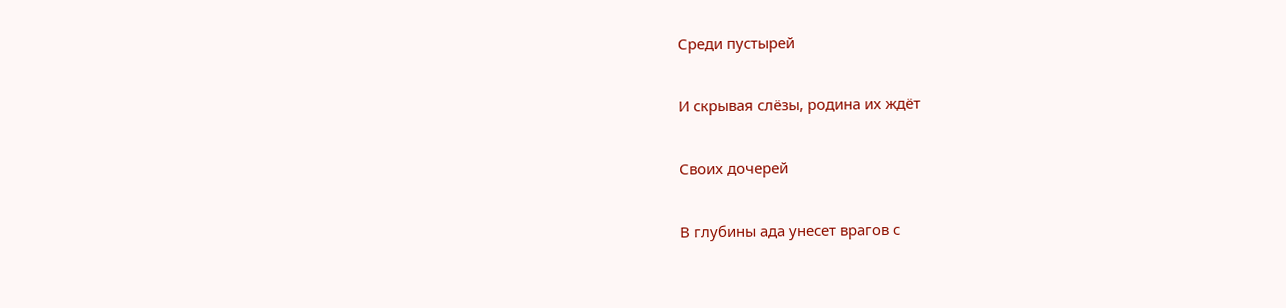Среди пустырей

И скрывая слёзы, родина их ждёт

Своих дочерей

В глубины ада унесет врагов с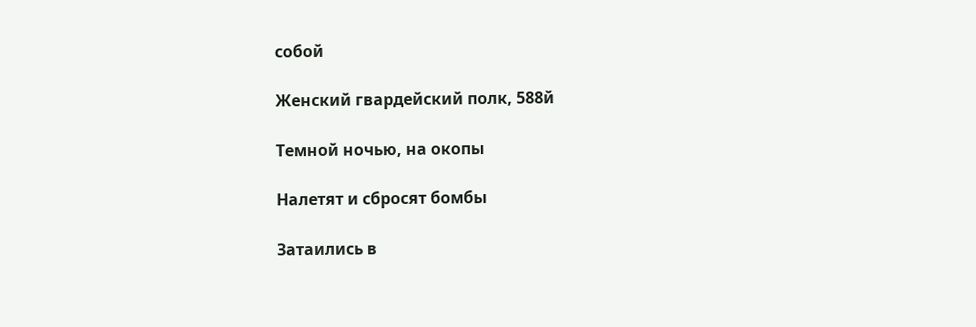собой

Женский гвардейский полк, 588й

Темной ночью, на окопы

Налетят и сбросят бомбы

Затаились в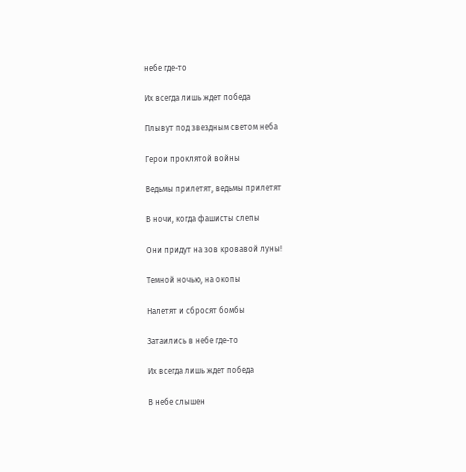небе где-то

Их всегда лишь ждет победа

Плывут под звездным светом неба

Герои проклятой войны

Ведьмы прилетят, ведьмы прилетят

В ночи, когда фашисты слепы

Они придут на зов кровавой луны!

Темной ночью, на окопы

Налетят и сбросят бомбы

Затаились в небе где-то

Их всегда лишь ждет победа

В небе слышен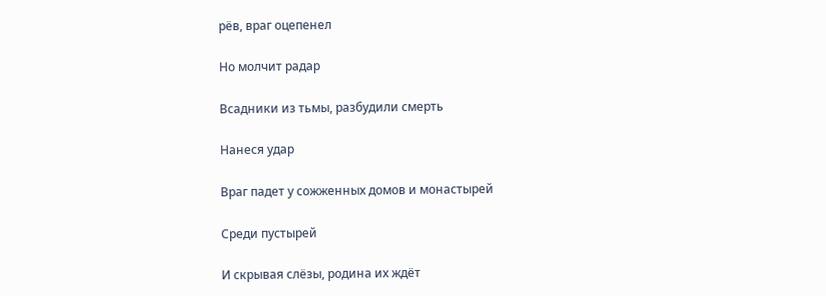рёв, враг оцепенел

Но молчит радар

Всадники из тьмы, разбудили смерть

Нанеся удар

Враг падет у сожженных домов и монастырей

Среди пустырей

И скрывая слёзы, родина их ждёт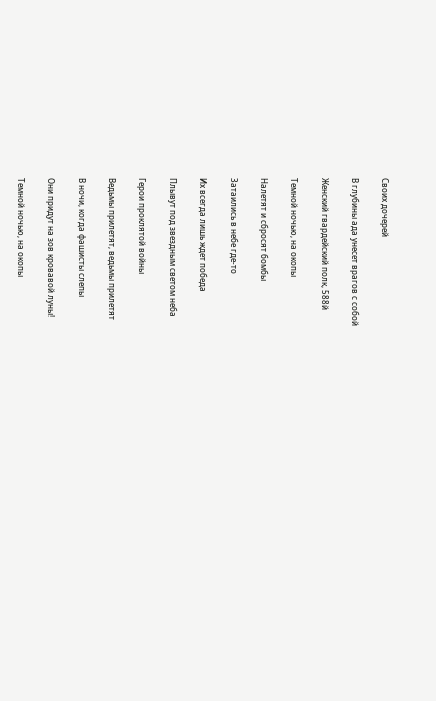Своих дочерей

В глубины ада унесет врагов с собой

Женский гвардейский полк, 588й

Темной ночью, на окопы

Налетят и сбросят бомбы

Затаились в небе где-то

Их всегда лишь ждет победа

Плывут под звездным светом неба

Герои проклятой войны

Ведьмы прилетят, ведьмы прилетят

В ночи, когда фашисты слепы

Они придут на зов кровавой луны!

Темной ночью, на окопы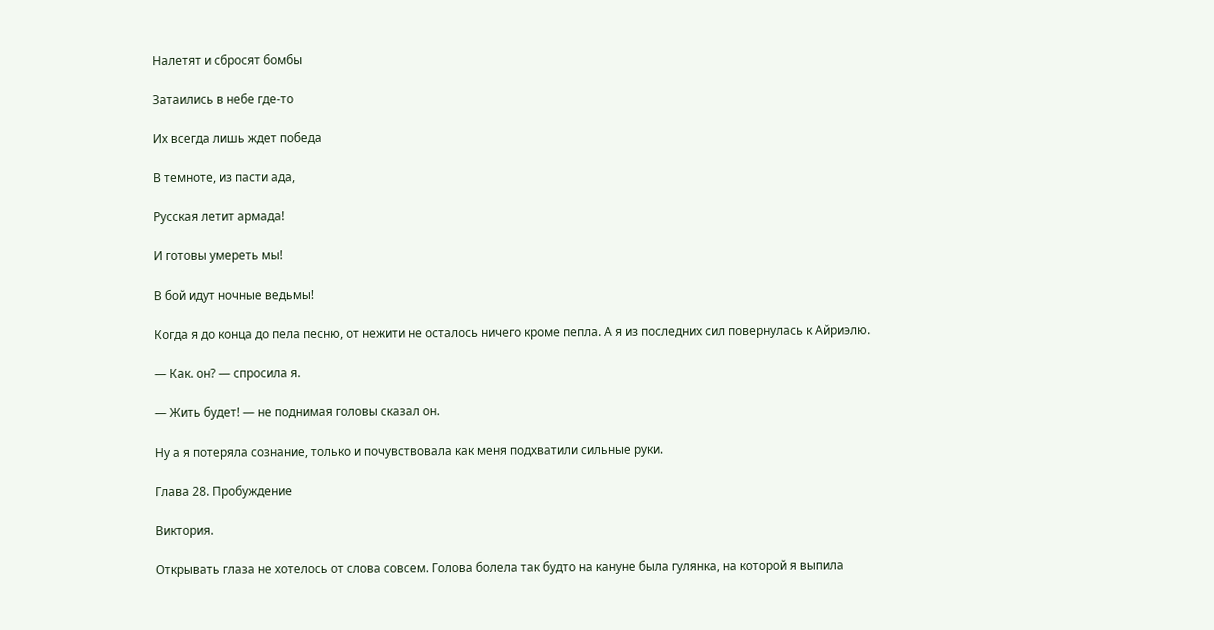Налетят и сбросят бомбы

Затаились в небе где-то

Их всегда лишь ждет победа

В темноте, из пасти ада,

Русская летит армада!

И готовы умереть мы!

В бой идут ночные ведьмы!

Когда я до конца до пела песню, от нежити не осталось ничего кроме пепла. А я из последних сил повернулась к Айриэлю.

— Как. он? — спросила я.

— Жить будет! — не поднимая головы сказал он.

Ну а я потеряла сознание, только и почувствовала как меня подхватили сильные руки.

Глава 28. Пробуждение

Виктория.

Открывать глаза не хотелось от слова совсем. Голова болела так будто на кануне была гулянка, на которой я выпила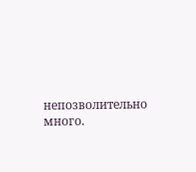непозволительно много.